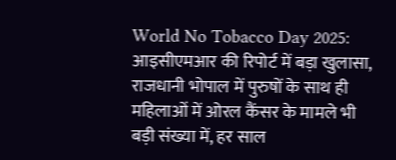World No Tobacco Day 2025: आइसीएमआर की रिपोर्ट में बड़ा खुलासा, राजधानी भोपाल में पुरुषों के साथ ही महिलाओं में ओरल कैंसर के मामले भी बड़ी संख्या में, हर साल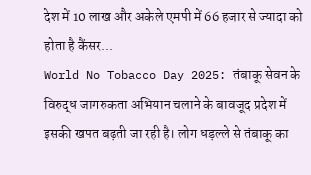देश में 10 लाख और अकेले एमपी में 66 हजार से ज्यादा को होता है कैंसर...
World No Tobacco Day 2025: तंबाकू सेवन के विरुद्ध जागरुकता अभियान चलाने के बावजूद प्रदेश में इसकी खपत बढ़ती जा रही है। लोग धड़ल्ले से तंबाकू का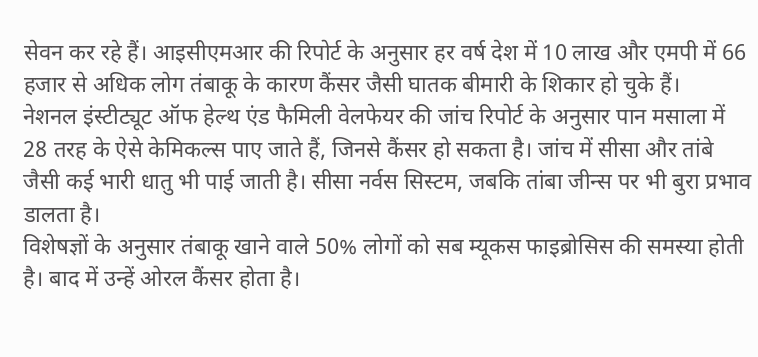सेवन कर रहे हैं। आइसीएमआर की रिपोर्ट के अनुसार हर वर्ष देश में 10 लाख और एमपी में 66 हजार से अधिक लोग तंबाकू के कारण कैंसर जैसी घातक बीमारी के शिकार हो चुके हैं।
नेशनल इंस्टीट्यूट ऑफ हेल्थ एंड फैमिली वेलफेयर की जांच रिपोर्ट के अनुसार पान मसाला में 28 तरह के ऐसे केमिकल्स पाए जाते हैं, जिनसे कैंसर हो सकता है। जांच में सीसा और तांबे जैसी कई भारी धातु भी पाई जाती है। सीसा नर्वस सिस्टम, जबकि तांबा जीन्स पर भी बुरा प्रभाव डालता है।
विशेषज्ञों के अनुसार तंबाकू खाने वाले 50% लोगों को सब म्यूकस फाइब्रोसिस की समस्या होती है। बाद में उन्हें ओरल कैंसर होता है।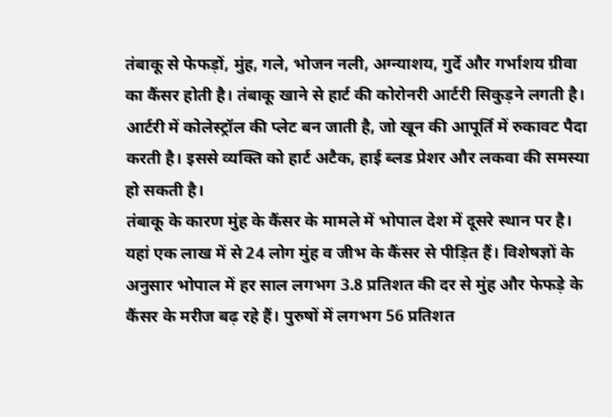तंबाकू से फेफड़ों, मुंह, गले, भोजन नली, अग्न्याशय, गुर्दे और गर्भाशय ग्रीवा का कैंसर होती है। तंबाकू खाने से हार्ट की कोरोनरी आर्टरी सिकुड़ने लगती है। आर्टरी में कोलेस्ट्रॉल की प्लेट बन जाती है, जो खून की आपूर्ति में रुकावट पैदा करती है। इससे व्यक्ति को हार्ट अटैक, हाई ब्लड प्रेशर और लकवा की समस्या हो सकती है।
तंबाकू के कारण मुंह के कैंसर के मामले में भोपाल देश में दूसरे स्थान पर है। यहां एक लाख में से 24 लोग मुंह व जीभ के कैंसर से पीड़ित हैं। विशेषज्ञों के अनुसार भोपाल में हर साल लगभग 3.8 प्रतिशत की दर से मुंह और फेफड़े के कैंसर के मरीज बढ़ रहे हैं। पुरुषों में लगभग 56 प्रतिशत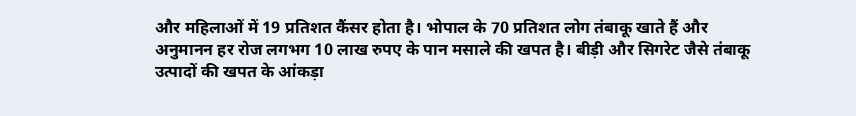और महिलाओं में 19 प्रतिशत कैंसर होता है। भोपाल के 70 प्रतिशत लोग तंबाकू खाते हैं और अनुमानन हर रोज लगभग 10 लाख रुपए के पान मसाले की खपत है। बीड़ी और सिगरेट जैसे तंबाकू उत्पादों की खपत के आंकड़ा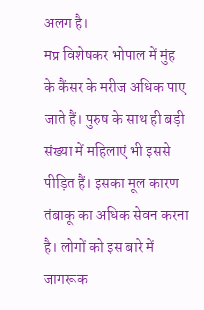अलग है।
मप्र विशेषकर भोपाल में मुंह के कैंसर के मरीज अधिक पाए जाते हैं। पुरुष के साथ ही बड़ी संख्या में महिलाएं भी इससे पीड़ित हैं। इसका मूल कारण तंबाकू का अधिक सेवन करना है। लोगों को इस बारे में जागरूक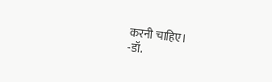करनी चाहिए।
-डॉ.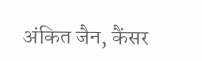अंकित जैन, कैंसर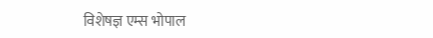विशेषज्ञ एम्स भोपाल